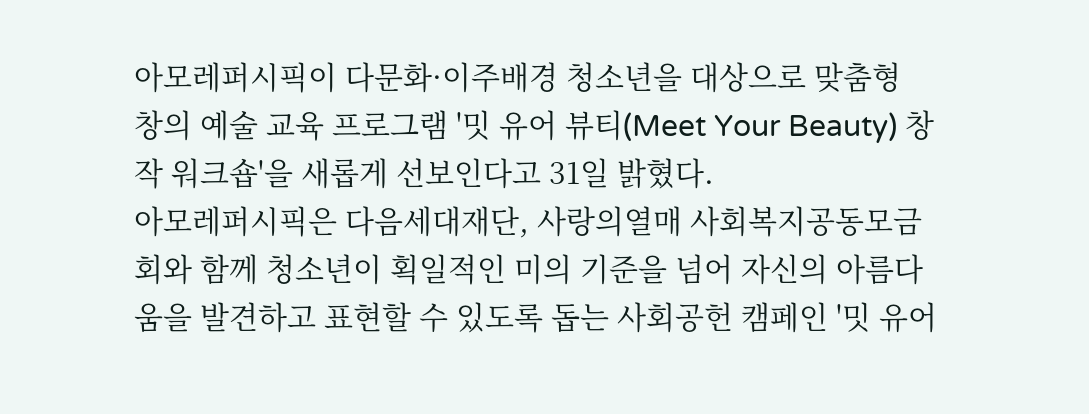아모레퍼시픽이 다문화·이주배경 청소년을 대상으로 맞춤형 창의 예술 교육 프로그램 '밋 유어 뷰티(Meet Your Beauty) 창작 워크숍'을 새롭게 선보인다고 31일 밝혔다.
아모레퍼시픽은 다음세대재단, 사랑의열매 사회복지공동모금회와 함께 청소년이 획일적인 미의 기준을 넘어 자신의 아름다움을 발견하고 표현할 수 있도록 돕는 사회공헌 캠페인 '밋 유어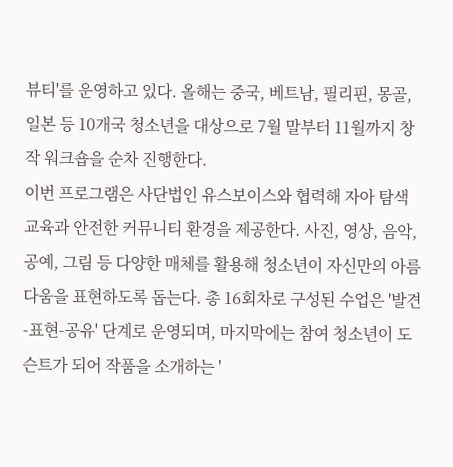뷰티'를 운영하고 있다. 올해는 중국, 베트남, 필리핀, 몽골, 일본 등 10개국 청소년을 대상으로 7월 말부터 11월까지 창작 워크숍을 순차 진행한다.
이번 프로그램은 사단법인 유스보이스와 협력해 자아 탐색 교육과 안전한 커뮤니티 환경을 제공한다. 사진, 영상, 음악, 공예, 그림 등 다양한 매체를 활용해 청소년이 자신만의 아름다움을 표현하도록 돕는다. 총 16회차로 구성된 수업은 '발견-표현-공유' 단계로 운영되며, 마지막에는 참여 청소년이 도슨트가 되어 작품을 소개하는 '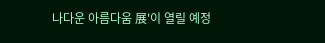나다운 아름다움 展'이 열릴 예정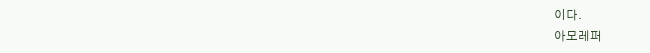이다.
아모레퍼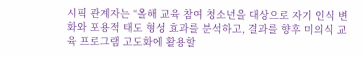시픽 관계자는 “올해 교육 참여 청소년을 대상으로 자기 인식 변화와 포용적 태도 형성 효과를 분석하고, 결과를 향후 미의식 교육 프로그램 고도화에 활용할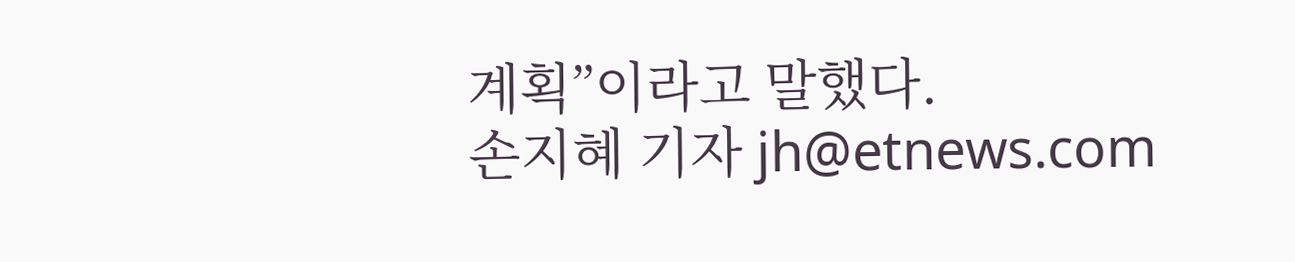계획”이라고 말했다.
손지혜 기자 jh@etnews.com